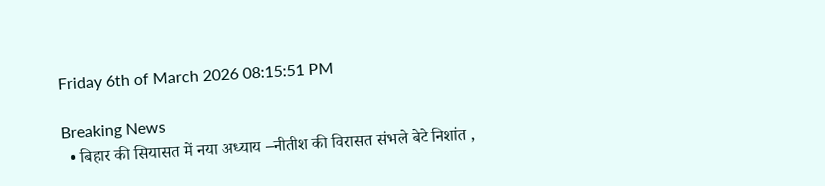Friday 6th of March 2026 08:15:51 PM

Breaking News
  • बिहार की सियासत में नया अध्याय –नीतीश की विरासत संभले बेटे निशांत ,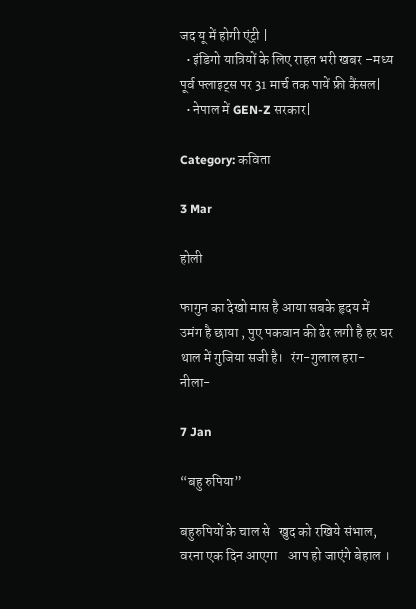जद यू में होगी एंट्री |
  • इंडिगो यात्रियों के लिए राहत भरी खबर –मध्य पूर्व फ्लाइट्स पर 31 मार्च तक पायें फ्री कैंसल|
  • नेपाल में GEN-Z सरकार|

Category: कविता

3 Mar

होली

फागुन का देखो मास है आया सबके हृदय में उमंग है छाया , पुए पकवान की ढेर लगी है हर घर थाल में गुजिया सजी है।   रंग-गुलाल हरा- नीला-

7 Jan

“बहु रुपिया”

बहुरुपियों के चाल से   खुद को रखिये संभाल, वरना एक दिन आएगा    आप हो जाएंगे बेहाल ।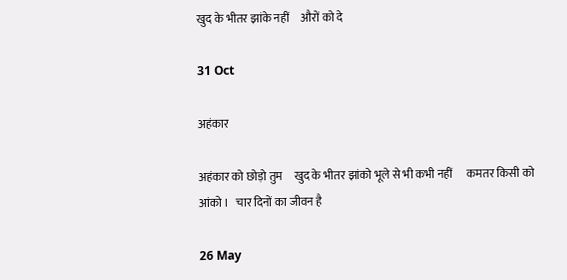खुद के भीतर झांके नहीं     औरों को दे

31 Oct

अहंकार

अहंकार को छोड़ो तुम     खुद के भीतर झांको भूले से भी कभी नहीं      कमतर किसी को आंको ।   चार दिनों का जीवन है

26 May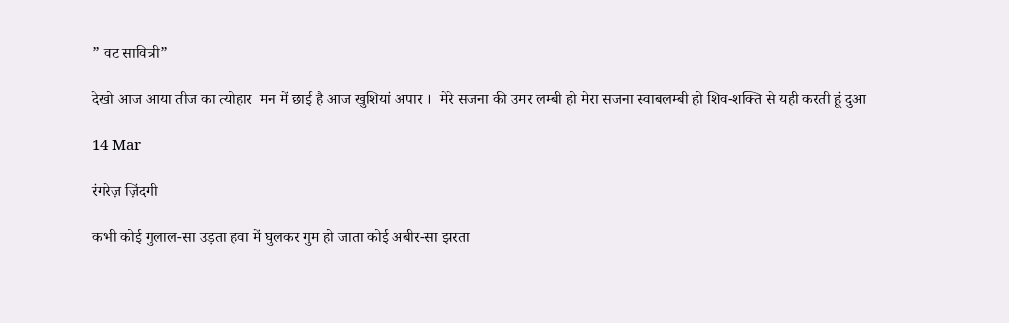” वट सावित्री”

देखो आज आया तीज का त्योहार  मन में छाई है आज खुशियां अपार ।  मेरे सजना की उमर लम्बी हो मेरा सजना स्वाबलम्बी हो शिव-शक्ति से यही करती हूं दुआ

14 Mar

रंगरेज़ ज़िंदगी

कभी कोई गुलाल-सा उड़ता हवा में घुलकर गुम हो जाता कोई अबीर-सा झरता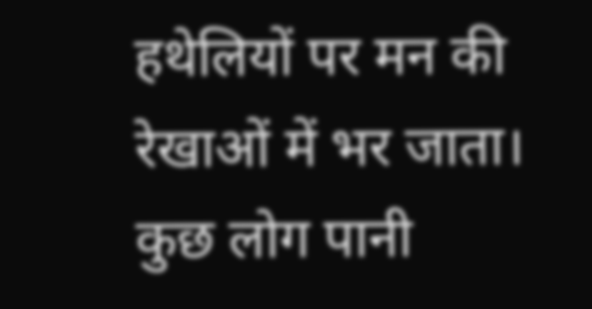हथेलियों पर मन की रेखाओं में भर जाता।   कुछ लोग पानी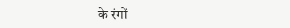के रंगों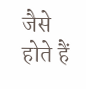जैसे होते हैं